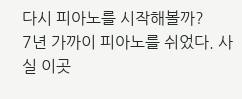다시 피아노를 시작해볼까?
7년 가까이 피아노를 쉬었다. 사실 이곳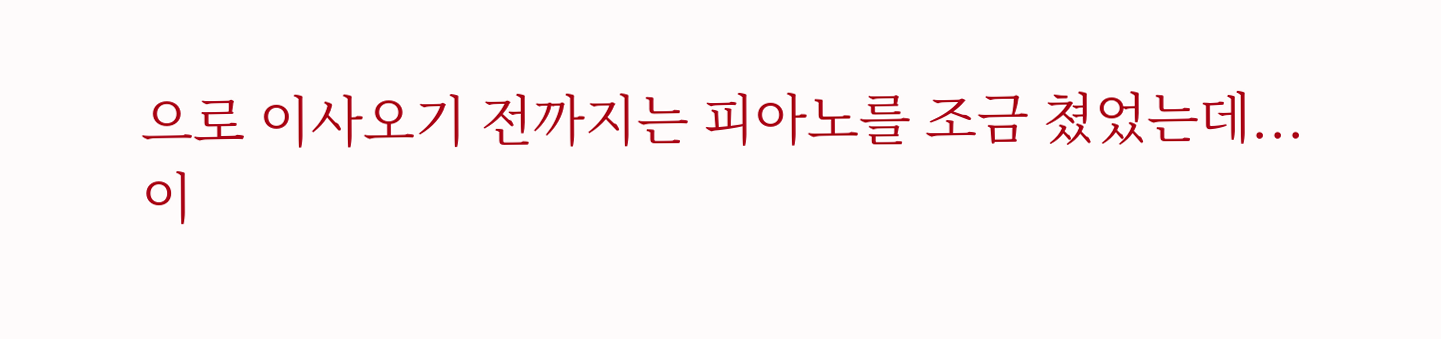으로 이사오기 전까지는 피아노를 조금 쳤었는데...
이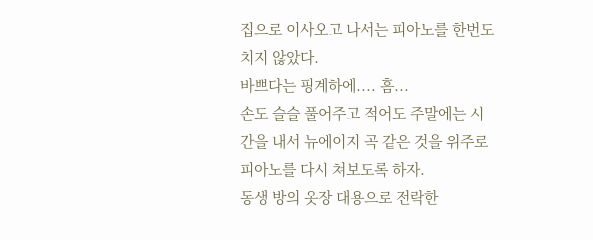집으로 이사오고 나서는 피아노를 한번도 치지 않았다.
바쁘다는 핑계하에.... 흠...
손도 슬슬 풀어주고 적어도 주말에는 시간을 내서 뉴에이지 곡 같은 것을 위주로 피아노를 다시 쳐보도록 하자.
동생 방의 옷장 대용으로 전락한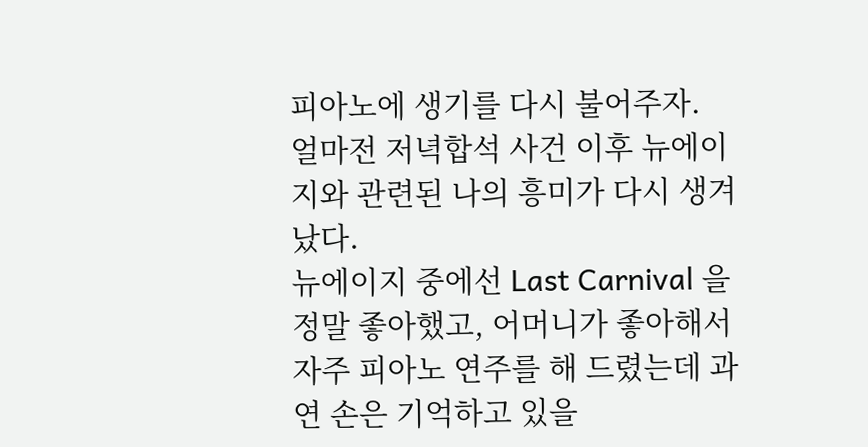피아노에 생기를 다시 불어주자.
얼마전 저녁합석 사건 이후 뉴에이지와 관련된 나의 흥미가 다시 생겨났다.
뉴에이지 중에선 Last Carnival 을 정말 좋아했고, 어머니가 좋아해서 자주 피아노 연주를 해 드렸는데 과연 손은 기억하고 있을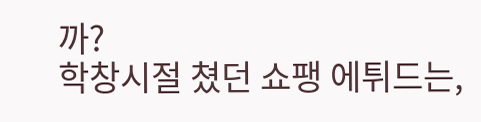까?
학창시절 쳤던 쇼팽 에튀드는,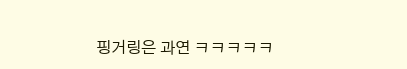핑거링은 과연 ㅋㅋㅋㅋㅋ